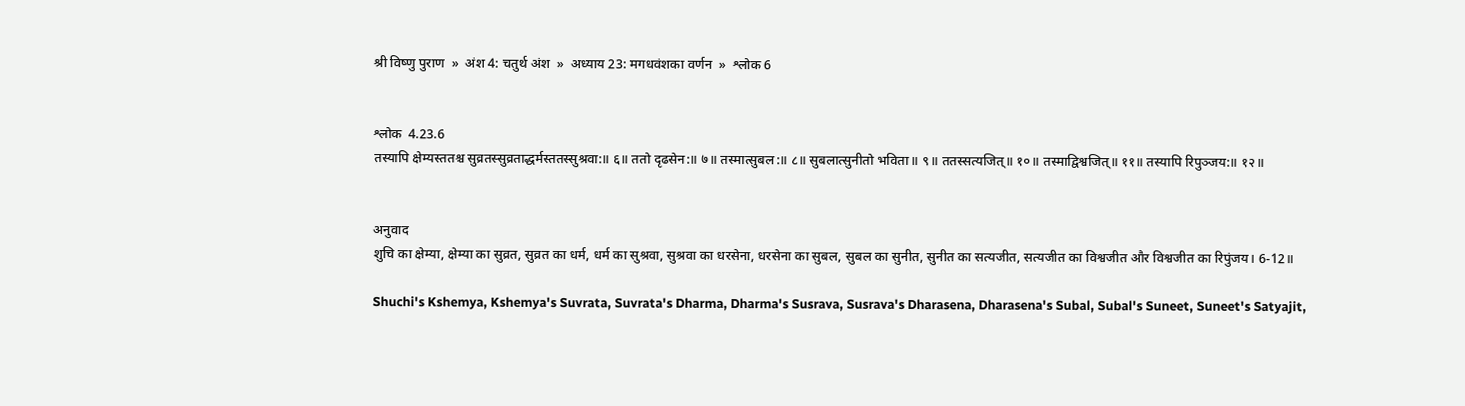श्री विष्णु पुराण  »  अंश 4: चतुर्थ अंश  »  अध्याय 23: मगधवंशका वर्णन  »  श्लोक 6


श्लोक  4.23.6
तस्यापि क्षेम्यस्ततश्च सुव्रतस्सुव्रताद्धर्मस्ततस्सुश्रवा:॥ ६॥ ततो दृढसेन:॥ ७॥ तस्मात्सुबल:॥ ८॥ सुबलात्सुनीतो भविता॥ ९॥ ततस्सत्यजित्॥ १०॥ तस्माद्विश्वजित्॥ ११॥ तस्यापि रिपुञ्जय:॥ १२॥


अनुवाद
शुचि का क्षेम्या, क्षेम्या का सुव्रत, सुव्रत का धर्म, धर्म का सुश्रवा, सुश्रवा का धरसेना, धरसेना का सुबल, सुबल का सुनीत, सुनीत का सत्यजीत, सत्यजीत का विश्वजीत और विश्वजीत का रिपुंजय। 6-12॥

Shuchi's Kshemya, Kshemya's Suvrata, Suvrata's Dharma, Dharma's Susrava, Susrava's Dharasena, Dharasena's Subal, Subal's Suneet, Suneet's Satyajit,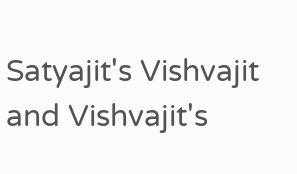Satyajit's Vishvajit and Vishvajit's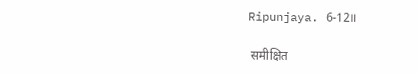Ripunjaya. 6-12॥

 समीक्षित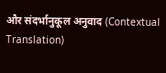और संदर्भानुकूल अनुवाद (Contextual Translation)